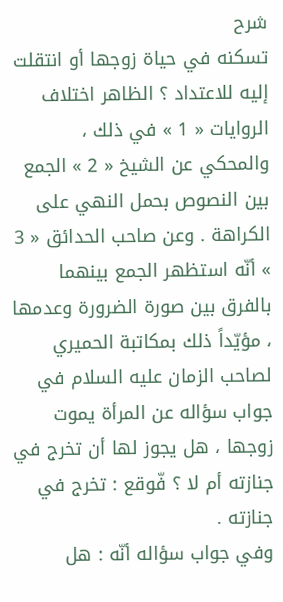شرح
تسكنه في حياة زوجها أو انتقلت إليه للاعتداد ؟ الظاهر اختلاف الروايات « 1 » في ذلك ، والمحكي عن الشيخ « 2 » الجمع بين النصوص بحمل النهي على الكراهة . وعن صاحب الحدائق « 3 » أنّه استظهر الجمع بينهما بالفرق بين صورة الضرورة وعدمها ، مؤيّداً ذلك بمكاتبة الحميري لصاحب الزمان عليه السلام في جواب سؤاله عن المرأة يموت زوجها ، هل يجوز لها أن تخرج في جنازته أم لا ؟ فّوقع : تخرج في جنازته .
وفي جواب سؤاله أنّه : هل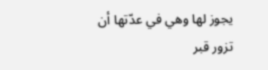يجوز لها وهي في عدّتها أن تزور قبر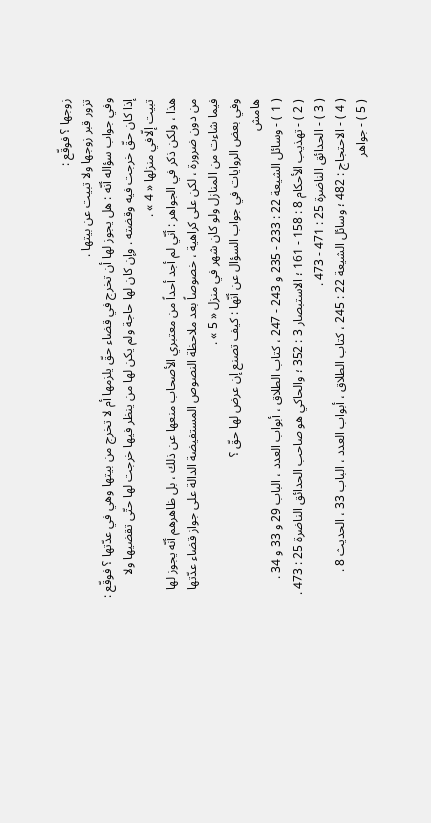زوجها ؟ فوقّع :
تزور قبر زوجها ولا تبيت عن بيتها .
وفي جواب سؤاله أنّه : هل يجوز لها أن تخرج في قضاء حقّ يلزمها أم لا تخرج من بيتها وهي في عدّتها ؟ فوقّع : إذا كان حقّ خرجت فيه وقضته . وإن كان لها حاجة ولم يكن لها من ينظر فيها خرجت لها حتّى تقضيها ولا تبيت إلّافي منزلها « 4 » .
هذا ، ولكن ذكر في الجواهر : أنّي لم أجد أحداً من معتبري الأصحاب منعها عن ذلك ، بل ظاهرهم أنّه يجوز لها من دون ضرورة ، لكن على كراهية ، خصوصاً بعد ملاحظة النصوص المستفيضة الدالة على جواز قضاء عدّتها فيما شاءت من المنازل ولو كان شهر في منزل « 5 » .
وفي بعض الروايات في جواب السؤال عن أنّها : كيف تصنع إن عرض لها حقّ ؟
هامش
( 1 ) - وسائل الشيعة 22 : 233 - 235 و 243 - 247 ، كتاب الطلاق ، أبواب العدد ، الباب 29 و 33 و 34 .
( 2 ) - تهذيب الأحكام 8 : 158 - 161 ؛ الاستبصار 3 : 352 ؛ والحاكي هو صاحب الحدائق الناضرة 25 : 473 .
( 3 ) - الحدائق الناضرة 25 : 471 - 473 .
( 4 ) - الاحتجاج : 482 ؛ وسائل الشيعة 22 : 245 ، كتاب الطلاق ، أبواب العدد ، الباب 33 ، الحديث 8 .
( 5 ) - جواهر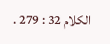الكلام 32 : 279 .